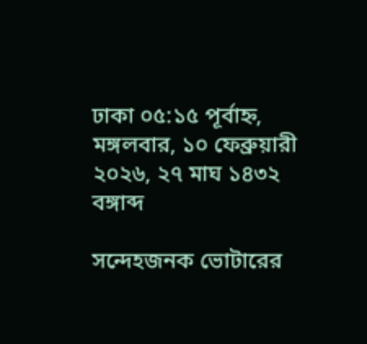ঢাকা ০৫:১৫ পূর্বাহ্ন, মঙ্গলবার, ১০ ফেব্রুয়ারী ২০২৬, ২৭ মাঘ ১৪৩২ বঙ্গাব্দ

সন্দেহজনক ভোটারের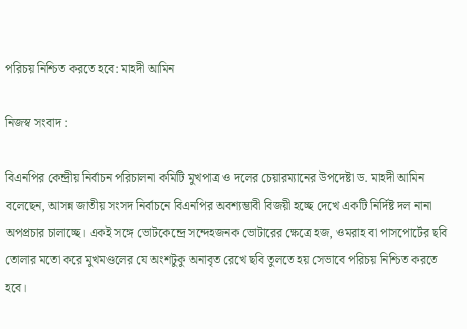পরিচয় নিশ্চিত করতে হবে: মাহদী আমিন

নিজস্ব সংবাদ :

বিএনপির কেন্দ্রীয় নির্বাচন পরিচালনা কমিটি মুখপাত্র ও দলের চেয়ারম্যানের উপদেষ্টা ড. মাহদী আমিন বলেছেন, আসন্ন জাতীয় সংসদ নির্বাচনে বিএনপির অবশ্যম্ভাবী বিজয়ী হচ্ছে দেখে একটি নির্দিষ্ট দল নানা অপপ্রচার চালাচ্ছে। একই সঙ্গে ভোটকেন্দ্রে সন্দেহজনক ভোটারের ক্ষেত্রে হজ, ওমরাহ বা পাসপোর্টের ছবি তোলার মতো করে মুখমণ্ডলের যে অংশটুকু অনাবৃত রেখে ছবি তুলতে হয় সেভাবে পরিচয় নিশ্চিত করতে হবে।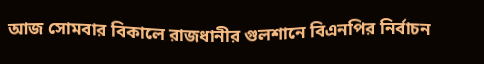আজ সোমবার বিকালে রাজধানীর গুলশানে বিএনপির নির্বাচন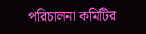পরিচালনা কমিটির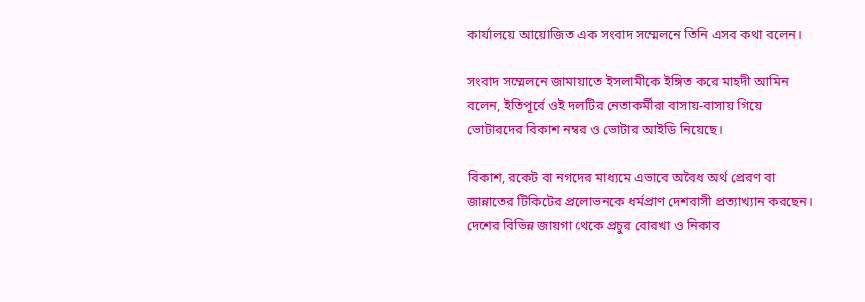কার্যালয়ে আয়োজিত এক সংবাদ সম্মেলনে তিনি এসব কথা বলেন।

সংবাদ সম্মেলনে জামায়াতে ইসলামীকে ইঙ্গিত করে মাহদী আমিন বলেন, ইতিপূর্বে ওই দলটির নেতাকর্মীরা বাসায়-বাসায় গিয়ে ভোটারদের বিকাশ নম্বর ও ভোটার আইডি নিয়েছে।

বিকাশ, রকেট বা নগদের মাধ্যমে এভাবে অবৈধ অর্থ প্রেরণ বা জান্নাতের টিকিটের প্রলোভনকে ধর্মপ্রাণ দেশবাসী প্রত্যাখ্যান করছেন। দেশের বিভিন্ন জায়গা থেকে প্রচুর বোরখা ও নিকাব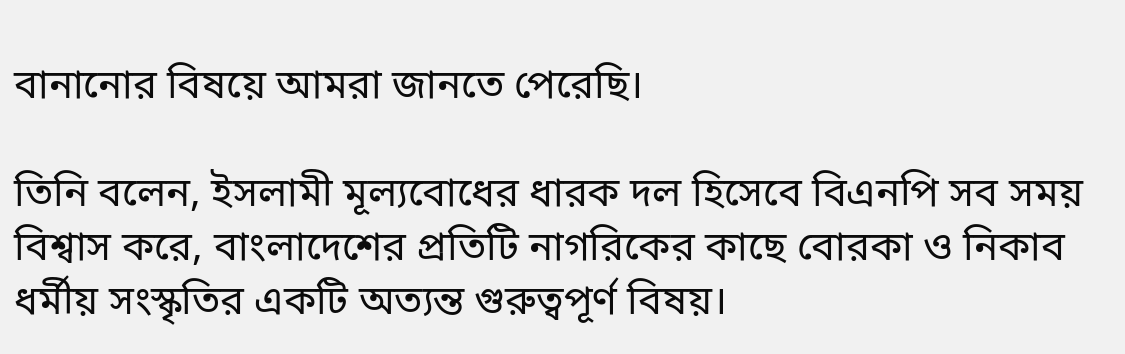বানানোর বিষয়ে আমরা জানতে পেরেছি।

তিনি বলেন, ইসলামী মূল্যবোধের ধারক দল হিসেবে বিএনপি সব সময় বিশ্বাস করে, বাংলাদেশের প্রতিটি নাগরিকের কাছে বোরকা ও নিকাব ধর্মীয় সংস্কৃতির একটি অত্যন্ত গুরুত্বপূর্ণ বিষয়।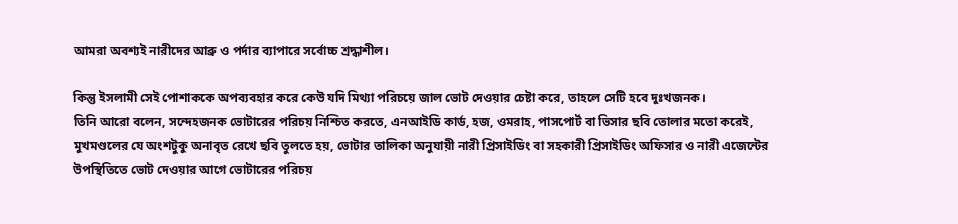আমরা অবশ্যই নারীদের আব্রু ও পর্দার ব্যাপারে সর্বোচ্চ শ্রদ্ধাশীল।

কিন্তু ইসলামী সেই পোশাককে অপব্যবহার করে কেউ যদি মিথ্যা পরিচয়ে জাল ভোট দেওয়ার চেষ্টা করে, তাহলে সেটি হবে দুঃখজনক।
তিনি আরো বলেন, সন্দেহজনক ভোটারের পরিচয় নিশ্চিত করতে, এনআইডি কার্ড, হজ, ওমরাহ, পাসপোর্ট বা ভিসার ছবি তোলার মতো করেই, মুখমণ্ডলের যে অংশটুকু অনাবৃত রেখে ছবি তুলতে হয়, ভোটার তালিকা অনুযায়ী নারী প্রিসাইডিং বা সহকারী প্রিসাইডিং অফিসার ও নারী এজেন্টের উপস্থিতিতে ভোট দেওয়ার আগে ভোটারের পরিচয়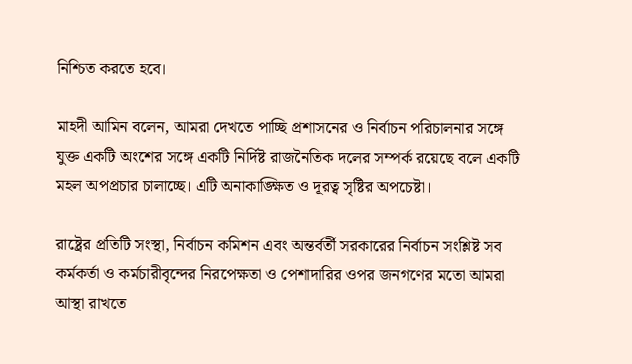নিশ্চিত করতে হবে।

মাহদী আমিন বলেন, আমরা দেখতে পাচ্ছি প্রশাসনের ও নির্বাচন পরিচালনার সঙ্গে যুক্ত একটি অংশের সঙ্গে একটি নির্দিষ্ট রাজনৈতিক দলের সম্পর্ক রয়েছে বলে একটি মহল অপপ্রচার চালাচ্ছে। এটি অনাকাঙ্ক্ষিত ও দূরত্ব সৃষ্টির অপচেষ্টা।

রাষ্ট্রের প্রতিটি সংস্থা, নির্বাচন কমিশন এবং অন্তর্বর্তী সরকারের নির্বাচন সংশ্লিষ্ট সব কর্মকর্তা ও কর্মচারীবৃন্দের নিরপেক্ষতা ও পেশাদারির ওপর জনগণের মতো আমরা আস্থা রাখতে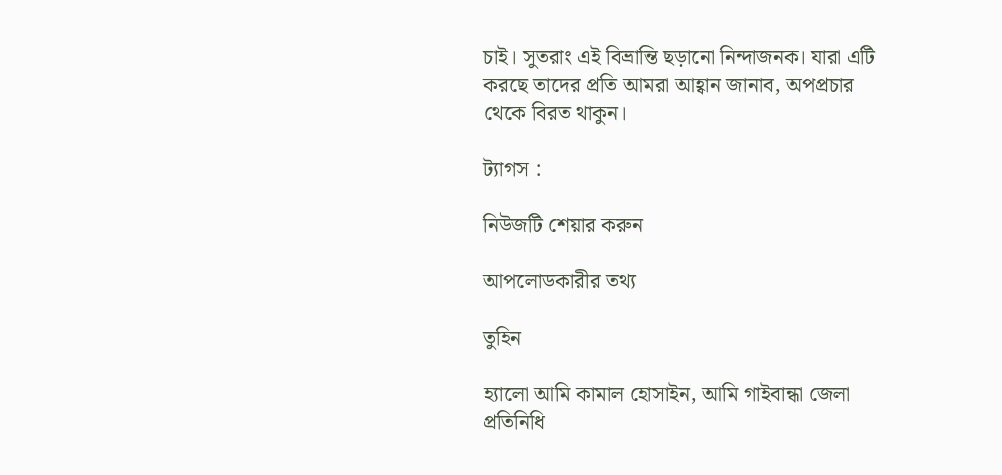চাই। সুতরাং এই বিভ্রান্তি ছড়ানো নিন্দাজনক। যারা এটি করছে তাদের প্রতি আমরা আহ্বান জানাব, অপপ্রচার থেকে বিরত থাকুন।

ট্যাগস :

নিউজটি শেয়ার করুন

আপলোডকারীর তথ্য

তুহিন

হ্যালো আমি কামাল হোসাইন, আমি গাইবান্ধা জেলা প্রতিনিধি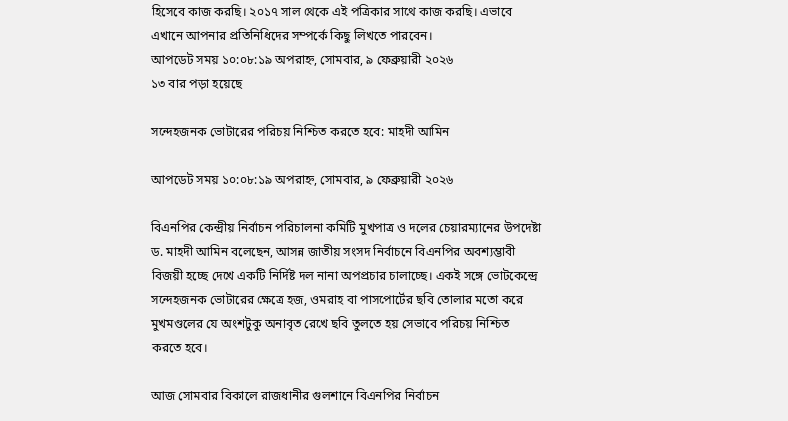হিসেবে কাজ করছি। ২০১৭ সাল থেকে এই পত্রিকার সাথে কাজ করছি। এভাবে এখানে আপনার প্রতিনিধিদের সম্পর্কে কিছু লিখতে পারবেন।
আপডেট সময় ১০:০৮:১৯ অপরাহ্ন, সোমবার, ৯ ফেব্রুয়ারী ২০২৬
১৩ বার পড়া হয়েছে

সন্দেহজনক ভোটারের পরিচয় নিশ্চিত করতে হবে: মাহদী আমিন

আপডেট সময় ১০:০৮:১৯ অপরাহ্ন, সোমবার, ৯ ফেব্রুয়ারী ২০২৬

বিএনপির কেন্দ্রীয় নির্বাচন পরিচালনা কমিটি মুখপাত্র ও দলের চেয়ারম্যানের উপদেষ্টা ড. মাহদী আমিন বলেছেন, আসন্ন জাতীয় সংসদ নির্বাচনে বিএনপির অবশ্যম্ভাবী বিজয়ী হচ্ছে দেখে একটি নির্দিষ্ট দল নানা অপপ্রচার চালাচ্ছে। একই সঙ্গে ভোটকেন্দ্রে সন্দেহজনক ভোটারের ক্ষেত্রে হজ, ওমরাহ বা পাসপোর্টের ছবি তোলার মতো করে মুখমণ্ডলের যে অংশটুকু অনাবৃত রেখে ছবি তুলতে হয় সেভাবে পরিচয় নিশ্চিত করতে হবে।

আজ সোমবার বিকালে রাজধানীর গুলশানে বিএনপির নির্বাচন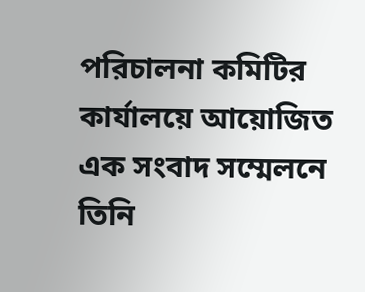পরিচালনা কমিটির কার্যালয়ে আয়োজিত এক সংবাদ সম্মেলনে তিনি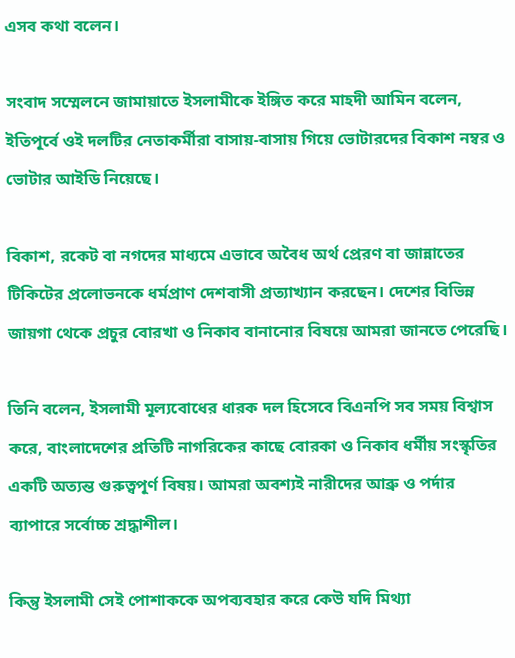এসব কথা বলেন।

সংবাদ সম্মেলনে জামায়াতে ইসলামীকে ইঙ্গিত করে মাহদী আমিন বলেন, ইতিপূর্বে ওই দলটির নেতাকর্মীরা বাসায়-বাসায় গিয়ে ভোটারদের বিকাশ নম্বর ও ভোটার আইডি নিয়েছে।

বিকাশ, রকেট বা নগদের মাধ্যমে এভাবে অবৈধ অর্থ প্রেরণ বা জান্নাতের টিকিটের প্রলোভনকে ধর্মপ্রাণ দেশবাসী প্রত্যাখ্যান করছেন। দেশের বিভিন্ন জায়গা থেকে প্রচুর বোরখা ও নিকাব বানানোর বিষয়ে আমরা জানতে পেরেছি।

তিনি বলেন, ইসলামী মূল্যবোধের ধারক দল হিসেবে বিএনপি সব সময় বিশ্বাস করে, বাংলাদেশের প্রতিটি নাগরিকের কাছে বোরকা ও নিকাব ধর্মীয় সংস্কৃতির একটি অত্যন্ত গুরুত্বপূর্ণ বিষয়। আমরা অবশ্যই নারীদের আব্রু ও পর্দার ব্যাপারে সর্বোচ্চ শ্রদ্ধাশীল।

কিন্তু ইসলামী সেই পোশাককে অপব্যবহার করে কেউ যদি মিথ্যা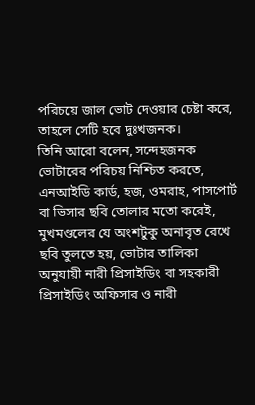পরিচয়ে জাল ভোট দেওয়ার চেষ্টা করে, তাহলে সেটি হবে দুঃখজনক।
তিনি আরো বলেন, সন্দেহজনক ভোটারের পরিচয় নিশ্চিত করতে, এনআইডি কার্ড, হজ, ওমরাহ, পাসপোর্ট বা ভিসার ছবি তোলার মতো করেই, মুখমণ্ডলের যে অংশটুকু অনাবৃত রেখে ছবি তুলতে হয়, ভোটার তালিকা অনুযায়ী নারী প্রিসাইডিং বা সহকারী প্রিসাইডিং অফিসার ও নারী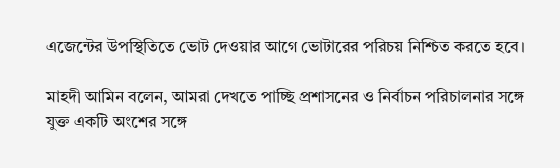এজেন্টের উপস্থিতিতে ভোট দেওয়ার আগে ভোটারের পরিচয় নিশ্চিত করতে হবে।

মাহদী আমিন বলেন, আমরা দেখতে পাচ্ছি প্রশাসনের ও নির্বাচন পরিচালনার সঙ্গে যুক্ত একটি অংশের সঙ্গে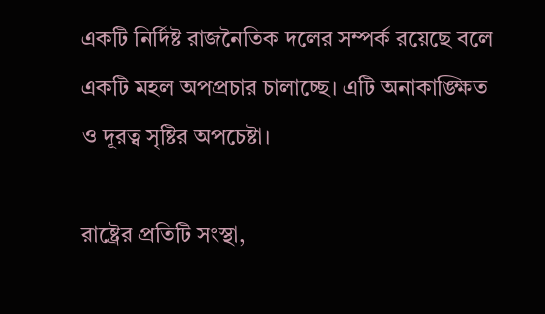একটি নির্দিষ্ট রাজনৈতিক দলের সম্পর্ক রয়েছে বলে একটি মহল অপপ্রচার চালাচ্ছে। এটি অনাকাঙ্ক্ষিত ও দূরত্ব সৃষ্টির অপচেষ্টা।

রাষ্ট্রের প্রতিটি সংস্থা,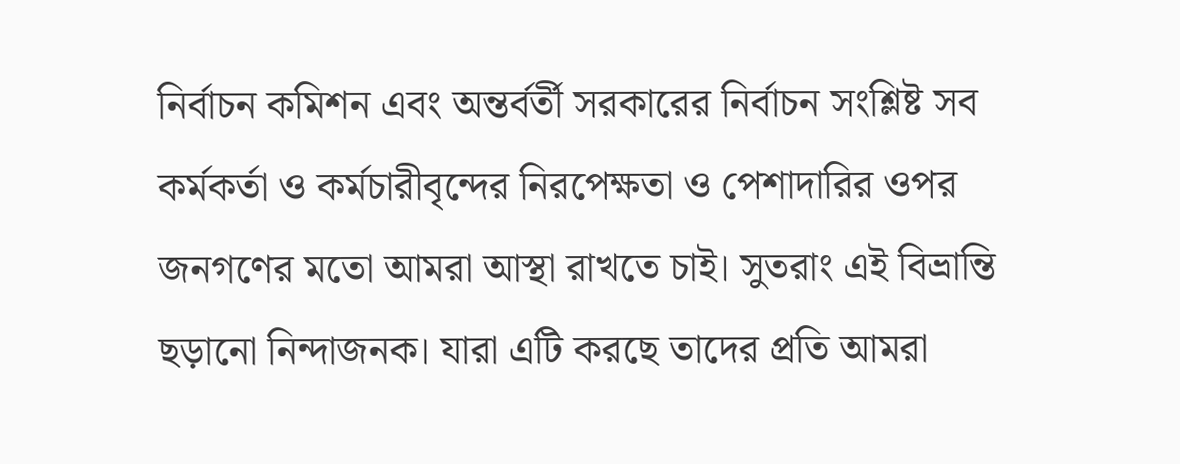নির্বাচন কমিশন এবং অন্তর্বর্তী সরকারের নির্বাচন সংশ্লিষ্ট সব কর্মকর্তা ও কর্মচারীবৃন্দের নিরপেক্ষতা ও পেশাদারির ওপর জনগণের মতো আমরা আস্থা রাখতে চাই। সুতরাং এই বিভ্রান্তি ছড়ানো নিন্দাজনক। যারা এটি করছে তাদের প্রতি আমরা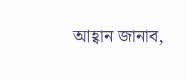আহ্বান জানাব,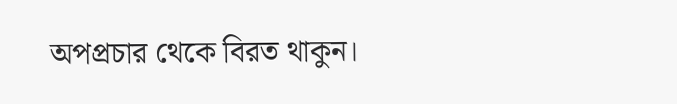অপপ্রচার থেকে বিরত থাকুন।